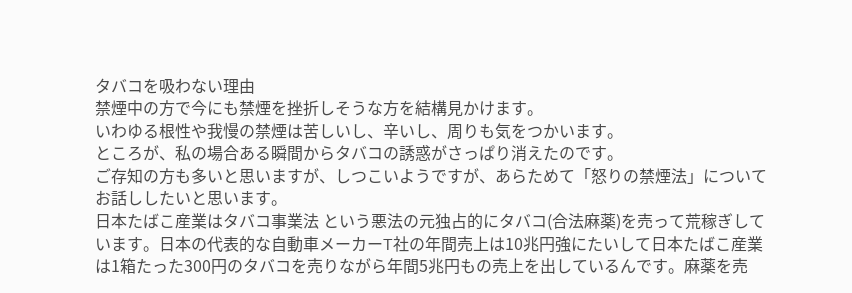タバコを吸わない理由
禁煙中の方で今にも禁煙を挫折しそうな方を結構見かけます。
いわゆる根性や我慢の禁煙は苦しいし、辛いし、周りも気をつかいます。
ところが、私の場合ある瞬間からタバコの誘惑がさっぱり消えたのです。
ご存知の方も多いと思いますが、しつこいようですが、あらためて「怒りの禁煙法」についてお話ししたいと思います。
日本たばこ産業はタバコ事業法 という悪法の元独占的にタバコ(合法麻薬)を売って荒稼ぎしています。日本の代表的な自動車メーカーT社の年間売上は10兆円強にたいして日本たばこ産業は1箱たった300円のタバコを売りながら年間5兆円もの売上を出しているんです。麻薬を売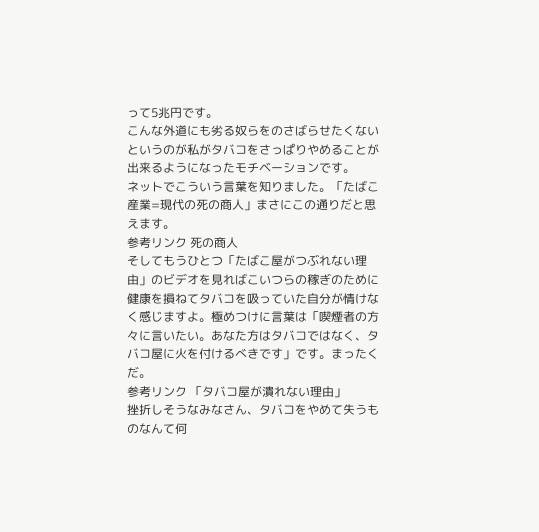って5兆円です。
こんな外道にも劣る奴らをのさばらせたくないというのが私がタバコをさっぱりやめることが出来るようになったモチベーションです。
ネットでこういう言葉を知りました。「たばこ産業=現代の死の商人」まさにこの通りだと思えます。
参考リンク 死の商人
そしてもうひとつ「たばこ屋がつぶれない理由」のビデオを見ればこいつらの稼ぎのために健康を損ねてタバコを吸っていた自分が情けなく感じますよ。極めつけに言葉は「喫煙者の方々に言いたい。あなた方はタバコではなく、タバコ屋に火を付けるべきです」です。まったくだ。
参考リンク 「タバコ屋が潰れない理由」
挫折しそうなみなさん、タバコをやめて失うものなんて何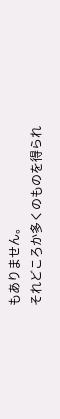もありません。
それどころか多くのものを得られ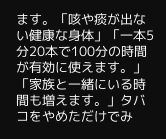ます。「咳や痰が出ない健康な身体」「一本5分20本で100分の時間が有効に使えます。」「家族と一緒にいる時間も増えます。」タバコをやめただけでみ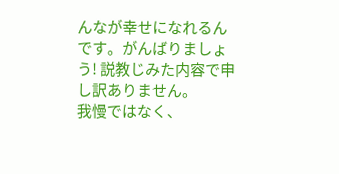んなが幸せになれるんです。がんばりましょう! 説教じみた内容で申し訳ありません。
我慢ではなく、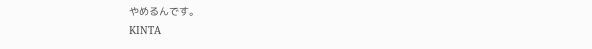やめるんです。
KINTA